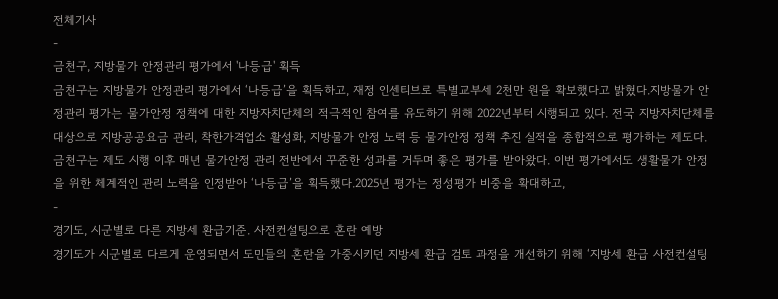전체기사
-
금천구, 지방물가 안정관리 평가에서 '나등급' 획득
금천구는 지방물가 안정관리 평가에서 ‘나등급’을 획득하고, 재정 인센티브로 특별교부세 2천만 원을 확보했다고 밝혔다.지방물가 안정관리 평가는 물가안정 정책에 대한 지방자치단체의 적극적인 참여를 유도하기 위해 2022년부터 시행되고 있다. 전국 지방자치단체를 대상으로 지방공공요금 관리, 착한가격업소 활성화, 지방물가 안정 노력 등 물가안정 정책 추진 실적을 종합적으로 평가하는 제도다.금천구는 제도 시행 이후 매년 물가안정 관리 전반에서 꾸준한 성과를 거두며 좋은 평가를 받아왔다. 이번 평가에서도 생활물가 안정을 위한 체계적인 관리 노력을 인정받아 ‘나등급’을 획득했다.2025년 평가는 정성평가 비중을 확대하고,
-
경기도, 시군별로 다른 지방세 환급기준. 사전컨설팅으로 혼란 예방
경기도가 시군별로 다르게 운영되면서 도민들의 혼란을 가중시키던 지방세 환급 검토 과정을 개선하기 위해 ‘지방세 환급 사전컨설팅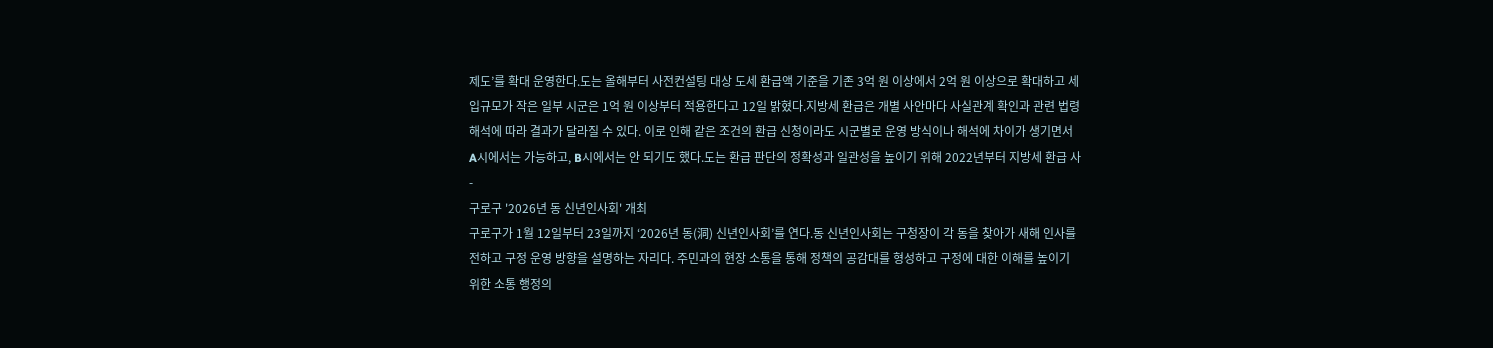제도’를 확대 운영한다.도는 올해부터 사전컨설팅 대상 도세 환급액 기준을 기존 3억 원 이상에서 2억 원 이상으로 확대하고 세입규모가 작은 일부 시군은 1억 원 이상부터 적용한다고 12일 밝혔다.지방세 환급은 개별 사안마다 사실관계 확인과 관련 법령 해석에 따라 결과가 달라질 수 있다. 이로 인해 같은 조건의 환급 신청이라도 시군별로 운영 방식이나 해석에 차이가 생기면서 A시에서는 가능하고, B시에서는 안 되기도 했다.도는 환급 판단의 정확성과 일관성을 높이기 위해 2022년부터 지방세 환급 사
-
구로구 '2026년 동 신년인사회' 개최
구로구가 1월 12일부터 23일까지 ‘2026년 동(洞) 신년인사회’를 연다.동 신년인사회는 구청장이 각 동을 찾아가 새해 인사를 전하고 구정 운영 방향을 설명하는 자리다. 주민과의 현장 소통을 통해 정책의 공감대를 형성하고 구정에 대한 이해를 높이기 위한 소통 행정의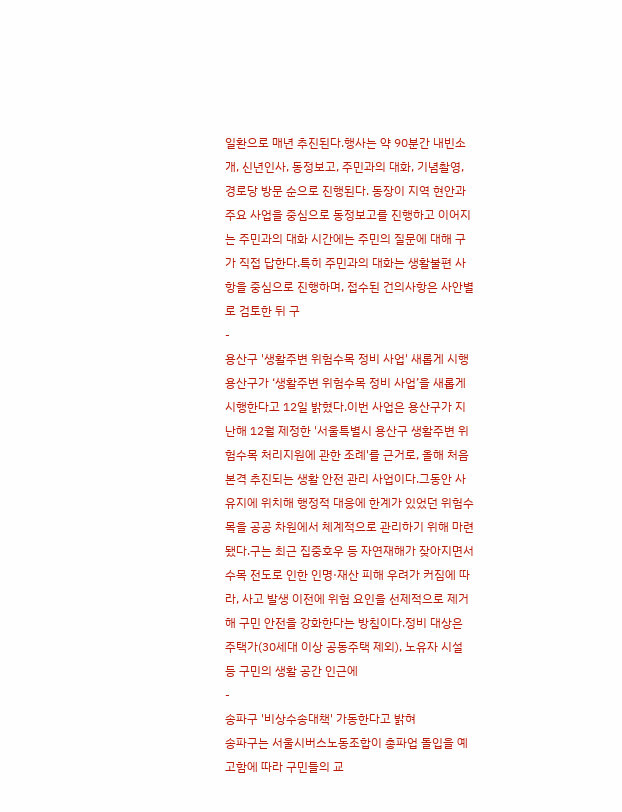일환으로 매년 추진된다.행사는 약 90분간 내빈소개, 신년인사, 동정보고, 주민과의 대화, 기념촬영, 경로당 방문 순으로 진행된다. 동장이 지역 현안과 주요 사업을 중심으로 동정보고를 진행하고 이어지는 주민과의 대화 시간에는 주민의 질문에 대해 구가 직접 답한다.특히 주민과의 대화는 생활불편 사항을 중심으로 진행하며, 접수된 건의사항은 사안별로 검토한 뒤 구
-
용산구 '생활주변 위험수목 정비 사업' 새롭게 시행
용산구가 ‘생활주변 위험수목 정비 사업’을 새롭게 시행한다고 12일 밝혔다.이번 사업은 용산구가 지난해 12월 제정한 '서울특별시 용산구 생활주변 위험수목 처리지원에 관한 조례'를 근거로, 올해 처음 본격 추진되는 생활 안전 관리 사업이다.그동안 사유지에 위치해 행정적 대응에 한계가 있었던 위험수목을 공공 차원에서 체계적으로 관리하기 위해 마련됐다.구는 최근 집중호우 등 자연재해가 잦아지면서 수목 전도로 인한 인명·재산 피해 우려가 커짐에 따라, 사고 발생 이전에 위험 요인을 선제적으로 제거해 구민 안전을 강화한다는 방침이다.정비 대상은 주택가(30세대 이상 공동주택 제외), 노유자 시설 등 구민의 생활 공간 인근에
-
송파구 '비상수송대책' 가동한다고 밝혀
송파구는 서울시버스노동조합이 총파업 돌입을 예고함에 따라 구민들의 교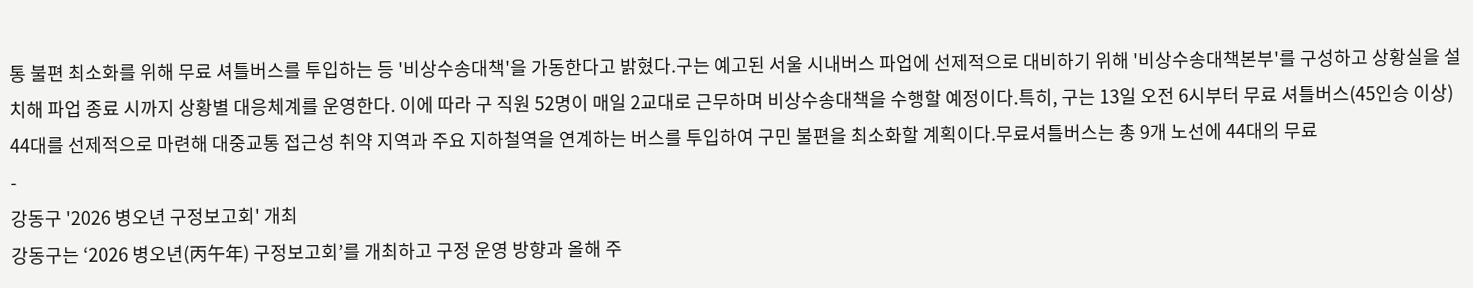통 불편 최소화를 위해 무료 셔틀버스를 투입하는 등 '비상수송대책'을 가동한다고 밝혔다.구는 예고된 서울 시내버스 파업에 선제적으로 대비하기 위해 '비상수송대책본부'를 구성하고 상황실을 설치해 파업 종료 시까지 상황별 대응체계를 운영한다. 이에 따라 구 직원 52명이 매일 2교대로 근무하며 비상수송대책을 수행할 예정이다.특히, 구는 13일 오전 6시부터 무료 셔틀버스(45인승 이상) 44대를 선제적으로 마련해 대중교통 접근성 취약 지역과 주요 지하철역을 연계하는 버스를 투입하여 구민 불편을 최소화할 계획이다.무료셔틀버스는 총 9개 노선에 44대의 무료
-
강동구 '2026 병오년 구정보고회' 개최
강동구는 ‘2026 병오년(丙午年) 구정보고회’를 개최하고 구정 운영 방향과 올해 주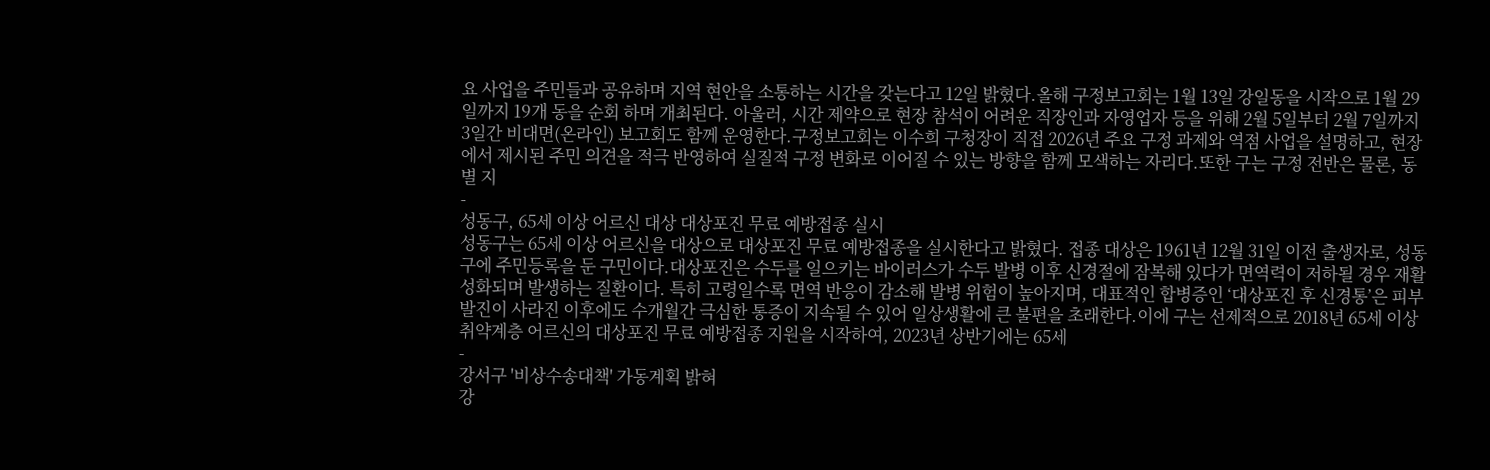요 사업을 주민들과 공유하며 지역 현안을 소통하는 시간을 갖는다고 12일 밝혔다.올해 구정보고회는 1월 13일 강일동을 시작으로 1월 29일까지 19개 동을 순회 하며 개최된다. 아울러, 시간 제약으로 현장 참석이 어려운 직장인과 자영업자 등을 위해 2월 5일부터 2월 7일까지 3일간 비대면(온라인) 보고회도 함께 운영한다.구정보고회는 이수희 구청장이 직접 2026년 주요 구정 과제와 역점 사업을 설명하고, 현장에서 제시된 주민 의견을 적극 반영하여 실질적 구정 변화로 이어질 수 있는 방향을 함께 모색하는 자리다.또한 구는 구정 전반은 물론, 동별 지
-
성동구, 65세 이상 어르신 대상 대상포진 무료 예방접종 실시
성동구는 65세 이상 어르신을 대상으로 대상포진 무료 예방접종을 실시한다고 밝혔다. 접종 대상은 1961년 12월 31일 이전 출생자로, 성동구에 주민등록을 둔 구민이다.대상포진은 수두를 일으키는 바이러스가 수두 발병 이후 신경절에 잠복해 있다가 면역력이 저하될 경우 재활성화되며 발생하는 질환이다. 특히 고령일수록 면역 반응이 감소해 발병 위험이 높아지며, 대표적인 합병증인 ‘대상포진 후 신경통’은 피부 발진이 사라진 이후에도 수개월간 극심한 통증이 지속될 수 있어 일상생활에 큰 불편을 초래한다.이에 구는 선제적으로 2018년 65세 이상 취약계층 어르신의 대상포진 무료 예방접종 지원을 시작하여, 2023년 상반기에는 65세
-
강서구 '비상수송대책' 가동계획 밝혀
강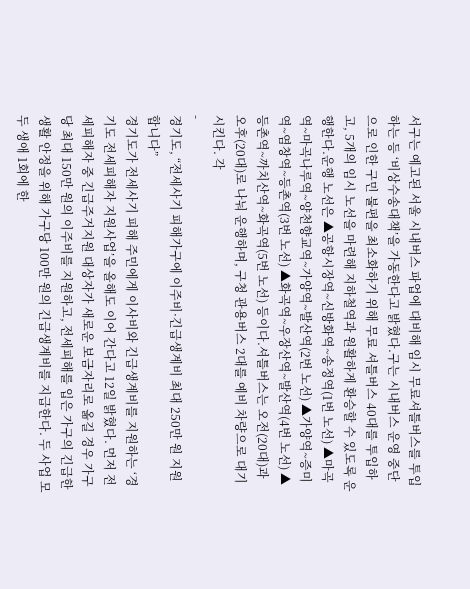서구는 예고된 서울 시내버스 파업에 대비해 임시 무료셔틀버스를 투입하는 등 ‘비상수송대책’을 가동한다고 밝혔다.구는 시내버스 운영 중단으로 인한 구민 불편을 최소화하기 위해 무료 셔틀버스 40대를 투입하고, 5개의 임시 노선을 마련해 지하철역과 원활하게 환승할 수 있도록 운행한다.운행 노선은 ▲공항시장역~신방화역~송정역(1번 노선) ▲마곡역~마곡나루역~양천향교역~가양역~발산역(2번 노선) ▲가양역~증미역~염창역~등촌역(3번 노선) ▲화곡역~우장산역~발산역(4번 노선) ▲등촌역~까치산역~화곡역(5번 노선) 등이다.셔틀버스는 오전(20대)과 오후(20대)로 나눠 운행하며, 구청 관용버스 2대를 예비 차량으로 대기시킨다. 각
-
경기도, “전세사기 피해가구에 이주비·긴급생계비 최대 250만 원 지원합니다”
경기도가 전세사기 피해 주민에게 이사비와 긴급생계비를 지원하는 ‘경기도 전세피해자 지원사업’을 올해도 이어 간다고 12일 밝혔다. 먼저 전세피해자 중 긴급주거지원 대상자가 새로운 보금자리로 옮길 경우 가구당 최대 150만 원의 이주비를 지원하고, 전세피해를 입은 가구의 긴급한 생활 안정을 위해 가구당 100만 원의 긴급생계비를 지급한다. 두 사업 모두 생애 1회에 한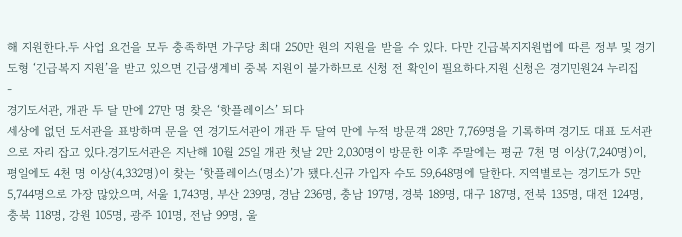해 지원한다.두 사업 요건을 모두 충족하면 가구당 최대 250만 원의 지원을 받을 수 있다. 다만 긴급복지지원법에 따른 정부 및 경기도형 ‘긴급복지 지원’을 받고 있으면 긴급생계비 중복 지원이 불가하므로 신청 전 확인이 필요하다.지원 신청은 경기민원24 누리집
-
경기도서관, 개관 두 달 만에 27만 명 찾은 ‘핫플레이스’ 되다
세상에 없던 도서관을 표방하며 문을 연 경기도서관이 개관 두 달여 만에 누적 방문객 28만 7,769명을 기록하며 경기도 대표 도서관으로 자리 잡고 있다.경기도서관은 지난해 10월 25일 개관 첫날 2만 2,030명이 방문한 이후 주말에는 평균 7천 명 이상(7,240명)이, 평일에도 4천 명 이상(4,332명)이 찾는 ‘핫플레이스(명소)’가 됐다.신규 가입자 수도 59,648명에 달한다. 지역별로는 경기도가 5만 5,744명으로 가장 많았으며, 서울 1,743명, 부산 239명, 경남 236명, 충남 197명, 경북 189명, 대구 187명, 전북 135명, 대전 124명, 충북 118명, 강원 105명, 광주 101명, 전남 99명, 울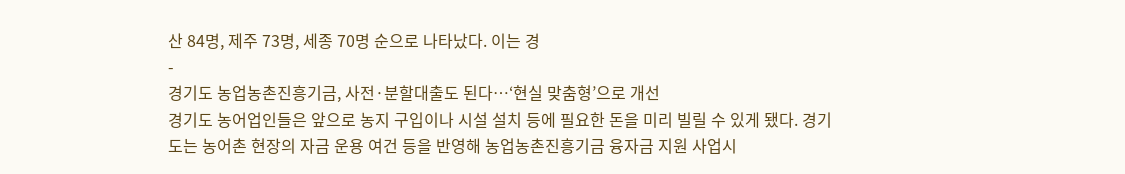산 84명, 제주 73명, 세종 70명 순으로 나타났다. 이는 경
-
경기도 농업농촌진흥기금, 사전·분할대출도 된다…‘현실 맞춤형’으로 개선
경기도 농어업인들은 앞으로 농지 구입이나 시설 설치 등에 필요한 돈을 미리 빌릴 수 있게 됐다. 경기도는 농어촌 현장의 자금 운용 여건 등을 반영해 농업농촌진흥기금 융자금 지원 사업시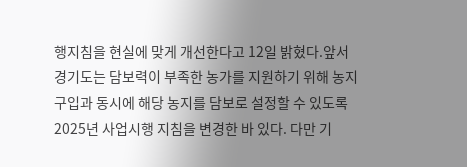행지침을 현실에 맞게 개선한다고 12일 밝혔다.앞서 경기도는 담보력이 부족한 농가를 지원하기 위해 농지 구입과 동시에 해당 농지를 담보로 설정할 수 있도록 2025년 사업시행 지침을 변경한 바 있다. 다만 기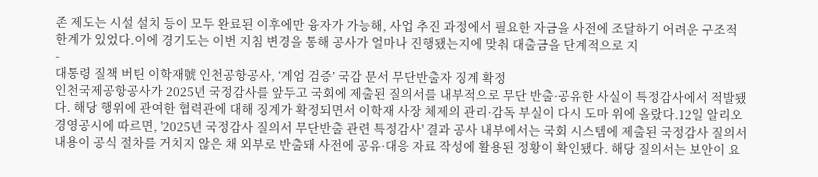존 제도는 시설 설치 등이 모두 완료된 이후에만 융자가 가능해, 사업 추진 과정에서 필요한 자금을 사전에 조달하기 어려운 구조적 한계가 있었다.이에 경기도는 이번 지침 변경을 통해 공사가 얼마나 진행됐는지에 맞춰 대출금을 단계적으로 지
-
대통령 질책 버틴 이학재號 인천공항공사, ‘계엄 검증’ 국감 문서 무단반출자 징계 확정
인천국제공항공사가 2025년 국정감사를 앞두고 국회에 제출된 질의서를 내부적으로 무단 반출·공유한 사실이 특정감사에서 적발됐다. 해당 행위에 관여한 협력관에 대해 징계가 확정되면서 이학재 사장 체제의 관리·감독 부실이 다시 도마 위에 올랐다.12일 알리오 경영공시에 따르면, '2025년 국정감사 질의서 무단반출 관련 특정감사' 결과 공사 내부에서는 국회 시스템에 제출된 국정감사 질의서 내용이 공식 절차를 거치지 않은 채 외부로 반출돼 사전에 공유·대응 자료 작성에 활용된 정황이 확인됐다. 해당 질의서는 보안이 요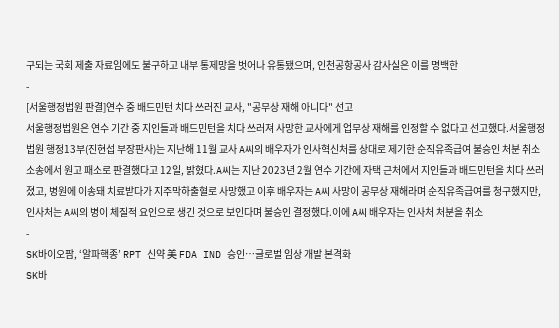구되는 국회 제출 자료임에도 불구하고 내부 통제망을 벗어나 유통됐으며, 인천공항공사 감사실은 이를 명백한
-
[서울행정법원 판결]연수 중 배드민턴 치다 쓰러진 교사, "공무상 재해 아니다" 선고
서울행정법원은 연수 기간 중 지인들과 배드민턴을 치다 쓰러져 사망한 교사에게 업무상 재해를 인정할 수 없다고 선고했다.서울행정법원 행정13부(진현섭 부장판사)는 지난해 11월 교사 A씨의 배우자가 인사혁신처를 상대로 제기한 순직유족급여 불승인 처분 취소 소송에서 원고 패소로 판결했다고 12일, 밝혔다.A씨는 지난 2023년 2월 연수 기간에 자택 근처에서 지인들과 배드민턴을 치다 쓰러졌고, 병원에 이송돼 치료받다가 지주막하출혈로 사망했고 이후 배우자는 A씨 사망이 공무상 재해라며 순직유족급여를 청구했지만, 인사처는 A씨의 병이 체질적 요인으로 생긴 것으로 보인다며 불승인 결정했다.이에 A씨 배우자는 인사처 처분을 취소
-
SK바이오팜, ‘알파핵종’ RPT 신약 美 FDA IND 승인…글로벌 임상 개발 본격화
SK바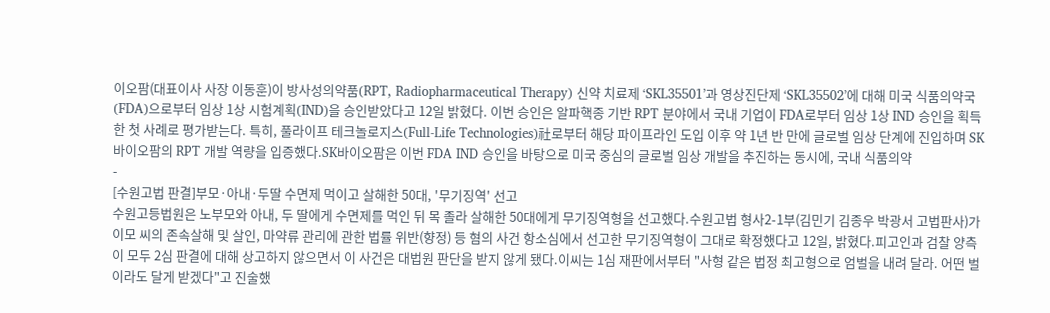이오팜(대표이사 사장 이동훈)이 방사성의약품(RPT, Radiopharmaceutical Therapy) 신약 치료제 ‘SKL35501’과 영상진단제 ‘SKL35502’에 대해 미국 식품의약국(FDA)으로부터 임상 1상 시험계획(IND)을 승인받았다고 12일 밝혔다. 이번 승인은 알파핵종 기반 RPT 분야에서 국내 기업이 FDA로부터 임상 1상 IND 승인을 획득한 첫 사례로 평가받는다. 특히, 풀라이프 테크놀로지스(Full-Life Technologies)社로부터 해당 파이프라인 도입 이후 약 1년 반 만에 글로벌 임상 단계에 진입하며 SK바이오팜의 RPT 개발 역량을 입증했다.SK바이오팜은 이번 FDA IND 승인을 바탕으로 미국 중심의 글로벌 임상 개발을 추진하는 동시에, 국내 식품의약
-
[수원고법 판결]부모·아내·두딸 수면제 먹이고 살해한 50대, '무기징역' 선고
수원고등법원은 노부모와 아내, 두 딸에게 수면제를 먹인 뒤 목 졸라 살해한 50대에게 무기징역형을 선고했다.수원고법 형사2-1부(김민기 김종우 박광서 고법판사)가 이모 씨의 존속살해 및 살인, 마약류 관리에 관한 법률 위반(향정) 등 혐의 사건 항소심에서 선고한 무기징역형이 그대로 확정했다고 12일, 밝혔다.피고인과 검찰 양측이 모두 2심 판결에 대해 상고하지 않으면서 이 사건은 대법원 판단을 받지 않게 됐다.이씨는 1심 재판에서부터 "사형 같은 법정 최고형으로 엄벌을 내려 달라. 어떤 벌이라도 달게 받겠다"고 진술했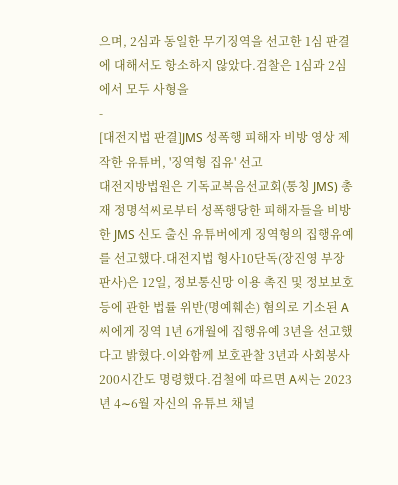으며, 2심과 동일한 무기징역을 선고한 1심 판결에 대해서도 항소하지 않았다.검찰은 1심과 2심에서 모두 사형을
-
[대전지법 판결]JMS 성폭행 피해자 비방 영상 제작한 유튜버, '징역형 집유' 선고
대전지방법원은 기독교복음선교회(통칭 JMS) 총재 정명석씨로부터 성폭행당한 피해자들을 비방한 JMS 신도 출신 유튜버에게 징역형의 집행유예를 선고했다.대전지법 형사10단독(장진영 부장판사)은 12일, 정보통신망 이용 촉진 및 정보보호 등에 관한 법률 위반(명예훼손) 혐의로 기소된 A씨에게 징역 1년 6개월에 집행유예 3년을 선고했다고 밝혔다.이와함께 보호관찰 3년과 사회봉사 200시간도 명령했다.검철에 따르면 A씨는 2023년 4∼6월 자신의 유튜브 채널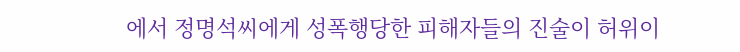에서 정명석씨에게 성폭행당한 피해자들의 진술이 허위이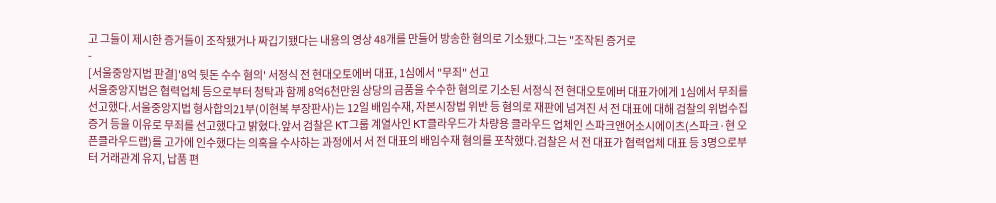고 그들이 제시한 증거들이 조작됐거나 짜깁기됐다는 내용의 영상 48개를 만들어 방송한 혐의로 기소됐다.그는 "조작된 증거로
-
[서울중앙지법 판결]'8억 뒷돈 수수 혐의' 서정식 전 현대오토에버 대표, 1심에서 "무죄" 선고
서울중앙지법은 협력업체 등으로부터 청탁과 함께 8억6천만원 상당의 금품을 수수한 혐의로 기소된 서정식 전 현대오토에버 대표가에게 1심에서 무죄를 선고했다.서울중앙지법 형사합의21부(이현복 부장판사)는 12일 배임수재, 자본시장법 위반 등 혐의로 재판에 넘겨진 서 전 대표에 대해 검찰의 위법수집증거 등을 이유로 무죄를 선고했다고 밝혔다.앞서 검찰은 KT그룹 계열사인 KT클라우드가 차량용 클라우드 업체인 스파크앤어소시에이츠(스파크·현 오픈클라우드랩)를 고가에 인수했다는 의혹을 수사하는 과정에서 서 전 대표의 배임수재 혐의를 포착했다.검찰은 서 전 대표가 협력업체 대표 등 3명으로부터 거래관계 유지, 납품 편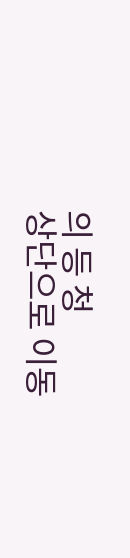의 등 청
상단으로 이동